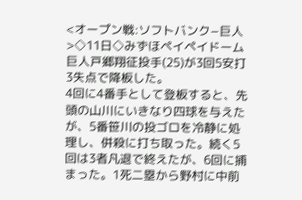<オープン戦:ソフトバンク−巨人>◇11日◇みずほペイペイドーム
巨人戸郷翔征投手(25)が3回5安打3失点で降板した。
4回に4番手として登板すると、先頭の山川にいきなり四球を与えたが、5番笹川の投ゴロを冷静に処理し、併殺に打ち取った。続く5回は3者凡退で終えたが、6回に捕まった。1死二塁から野村に中前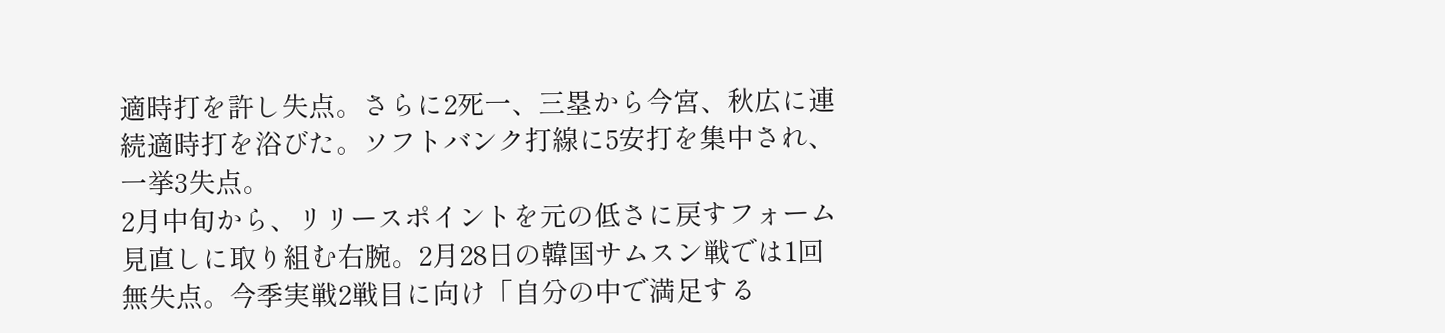適時打を許し失点。さらに2死一、三塁から今宮、秋広に連続適時打を浴びた。ソフトバンク打線に5安打を集中され、一挙3失点。
2月中旬から、リリースポイントを元の低さに戻すフォーム見直しに取り組む右腕。2月28日の韓国サムスン戦では1回無失点。今季実戦2戦目に向け「自分の中で満足する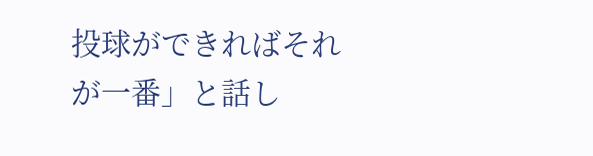投球ができればそれが一番」と話し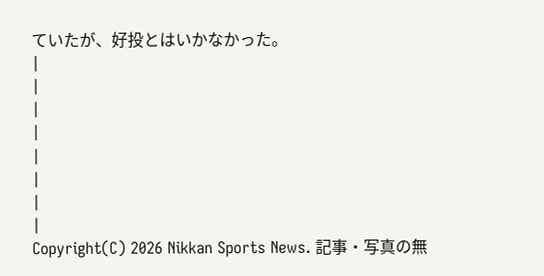ていたが、好投とはいかなかった。
|
|
|
|
|
|
|
|
Copyright(C) 2026 Nikkan Sports News. 記事・写真の無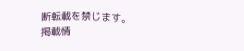断転載を禁じます。
掲載情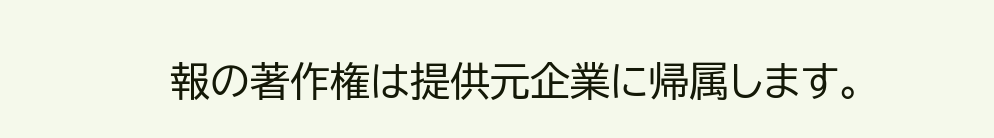報の著作権は提供元企業に帰属します。